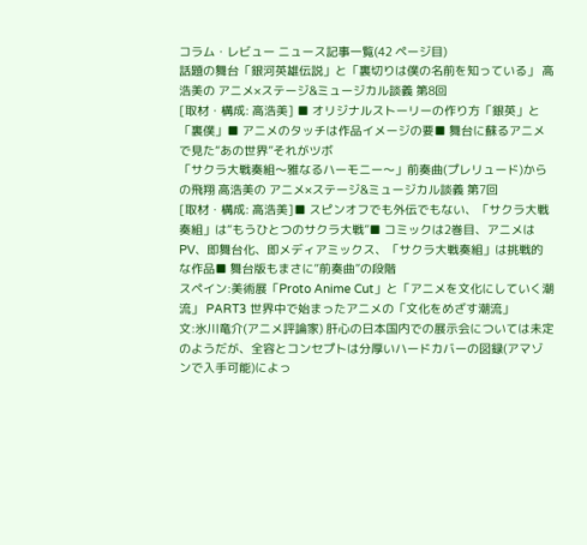コラム・レビュー ニュース記事一覧(42 ページ目)
話題の舞台「銀河英雄伝説」と「裏切りは僕の名前を知っている」 高浩美の アニメ×ステージ&ミュージカル談義 第8回
[取材・構成: 高浩美] ■ オリジナルストーリーの作り方「銀英」と「裏僕」■ アニメのタッチは作品イメージの要■ 舞台に蘇るアニメで見た“あの世界”それがツボ
「サクラ大戦奏組〜雅なるハーモニー〜」前奏曲(プレリュード)からの飛翔 高浩美の アニメ×ステージ&ミュージカル談義 第7回
[取材・構成: 高浩美]■ スピンオフでも外伝でもない、「サクラ大戦奏組」は“もうひとつのサクラ大戦”■ コミックは2巻目、アニメはPV、即舞台化、即メディアミックス、「サクラ大戦奏組」は挑戦的な作品■ 舞台版もまさに“前奏曲”の段階
スペイン:美術展「Proto Anime Cut」と「アニメを文化にしていく潮流」 PART3 世界中で始まったアニメの「文化をめざす潮流」
文:氷川竜介(アニメ評論家) 肝心の日本国内での展示会については未定のようだが、全容とコンセプトは分厚いハードカバーの図録(アマゾンで入手可能)によっ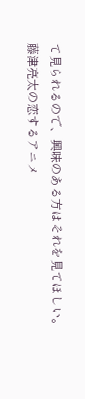て見られるので、興味のある方はそれを見てほしい。
藤津亮太の恋するアニメ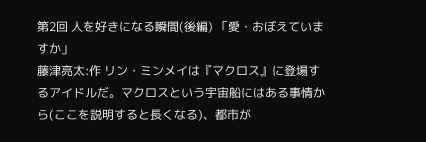第2回 人を好きになる瞬間(後編) 「愛・おぼえていますか」
藤津亮太:作 リン・ミンメイは『マクロス』に登場するアイドルだ。マクロスという宇宙船にはある事情から(ここを説明すると長くなる)、都市が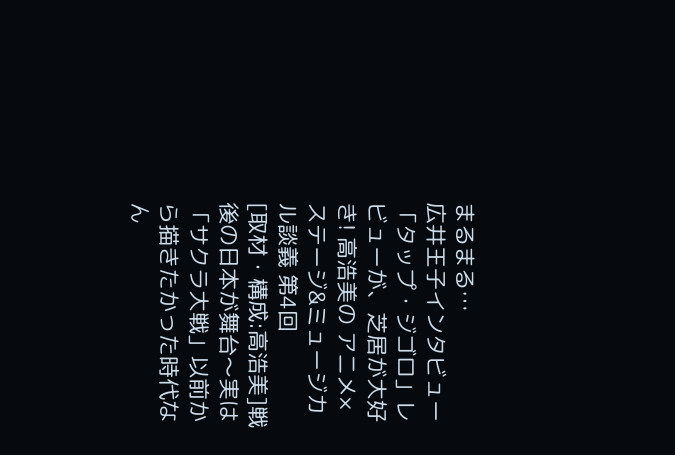まるまる…
広井王子インタビュー「タップ・ジゴロ」レビューが、芝居が大好き! 高浩美の アニメ×ステージ&ミュージカル談義 第4回
[取材・構成:高浩美]戦後の日本が舞台〜実は「サクラ大戦」以前から描きたかった時代なん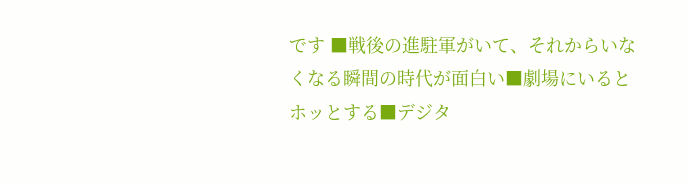です ■戦後の進駐軍がいて、それからいなくなる瞬間の時代が面白い■劇場にいるとホッとする■デジタ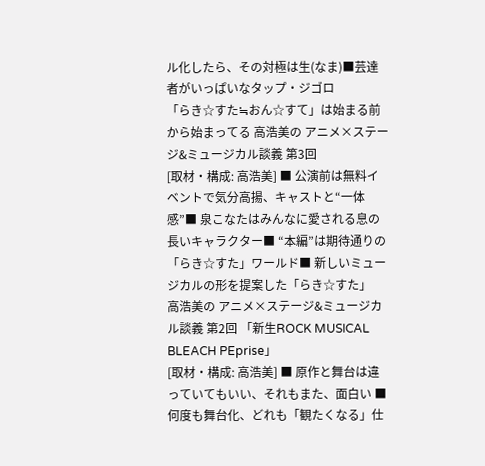ル化したら、その対極は生(なま)■芸達者がいっぱいなタップ・ジゴロ
「らき☆すた≒おん☆すて」は始まる前から始まってる 高浩美の アニメ×ステージ&ミュージカル談義 第3回
[取材・構成: 高浩美] ■ 公演前は無料イベントで気分高揚、キャストと“一体感”■ 泉こなたはみんなに愛される息の長いキャラクター■ “本編”は期待通りの「らき☆すた」ワールド■ 新しいミュージカルの形を提案した「らき☆すた」
高浩美の アニメ×ステージ&ミュージカル談義 第2回 「新生ROCK MUSICAL BLEACH PEprise」
[取材・構成: 高浩美] ■ 原作と舞台は違っていてもいい、それもまた、面白い ■ 何度も舞台化、どれも「観たくなる」仕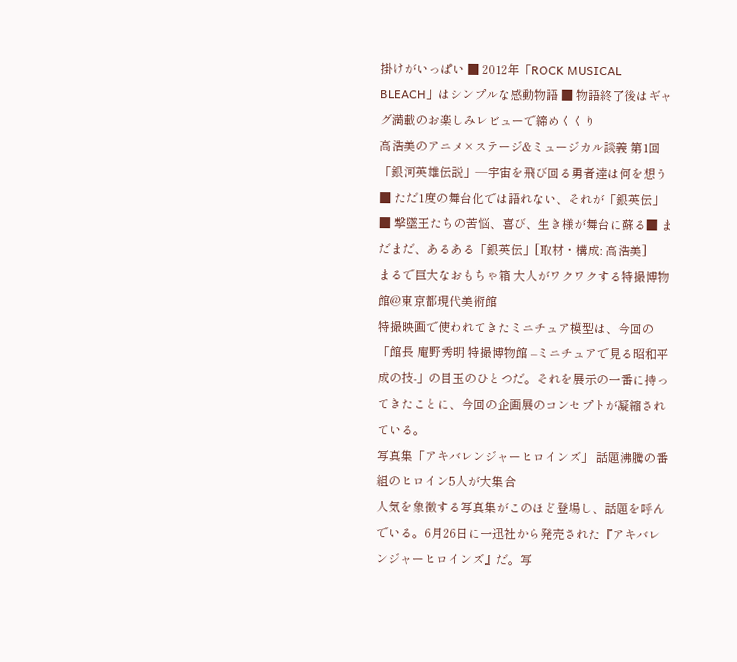掛けがいっぱい ■ 2012年「ROCK MUSICAL BLEACH」はシンプルな感動物語 ■ 物語終了後はギャグ満載のお楽しみレビューで締めくくり
高浩美のアニメ×ステージ&ミュージカル談義 第1回 「銀河英雄伝説」—宇宙を飛び回る勇者達は何を想う
■ ただ1度の舞台化では語れない、それが「銀英伝」■ 撃墜王たちの苦悩、喜び、生き様が舞台に蘇る■ まだまだ、あるある「銀英伝」[取材・構成: 高浩美]
まるで巨大なおもちゃ箱 大人がワクワクする特撮博物館@東京都現代美術館
特撮映画で使われてきたミニチュア模型は、今回の「館長 庵野秀明 特撮博物館 –ミニチュアで見る昭和平成の技-」の目玉のひとつだ。それを展示の一番に持ってきたことに、今回の企画展のコンセプトが凝縮されている。
写真集「アキバレンジャーヒロインズ」 話題沸騰の番組のヒロイン5人が大集合
人気を象徴する写真集がこのほど登場し、話題を呼んでいる。6月26日に一迅社から発売された『アキバレンジャーヒロインズ』だ。写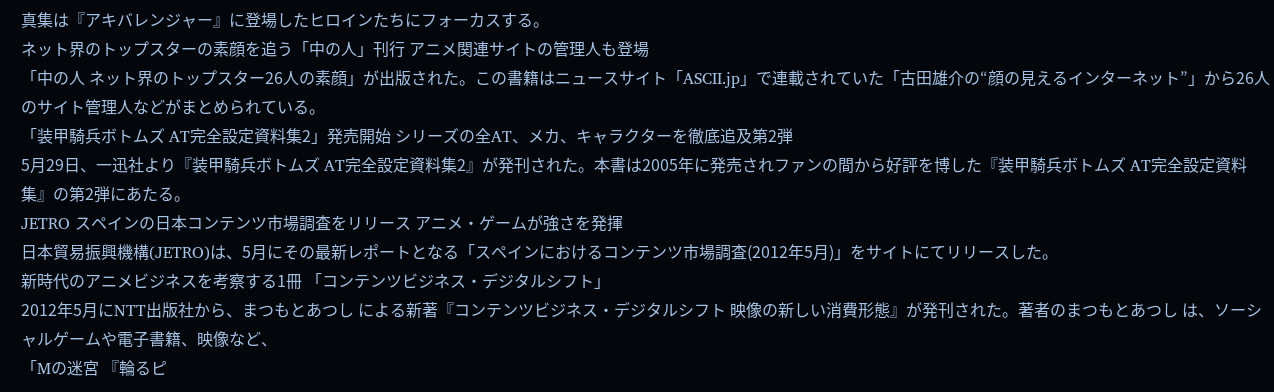真集は『アキバレンジャー』に登場したヒロインたちにフォーカスする。
ネット界のトップスターの素顔を追う「中の人」刊行 アニメ関連サイトの管理人も登場
「中の人 ネット界のトップスター26人の素顔」が出版された。この書籍はニュースサイト「ASCII.jp」で連載されていた「古田雄介の“顔の見えるインターネット”」から26人のサイト管理人などがまとめられている。
「装甲騎兵ボトムズ AT完全設定資料集2」発売開始 シリーズの全AT、メカ、キャラクターを徹底追及第2弾
5月29日、一迅社より『装甲騎兵ボトムズ AT完全設定資料集2』が発刊された。本書は2005年に発売されファンの間から好評を博した『装甲騎兵ボトムズ AT完全設定資料集』の第2弾にあたる。
JETRO スペインの日本コンテンツ市場調査をリリース アニメ・ゲームが強さを発揮
日本貿易振興機構(JETRO)は、5月にその最新レポートとなる「スペインにおけるコンテンツ市場調査(2012年5月)」をサイトにてリリースした。
新時代のアニメビジネスを考察する1冊 「コンテンツビジネス・デジタルシフト」
2012年5月にNTT出版社から、まつもとあつし による新著『コンテンツビジネス・デジタルシフト 映像の新しい消費形態』が発刊された。著者のまつもとあつし は、ソーシャルゲームや電子書籍、映像など、
「Mの迷宮 『輪るピ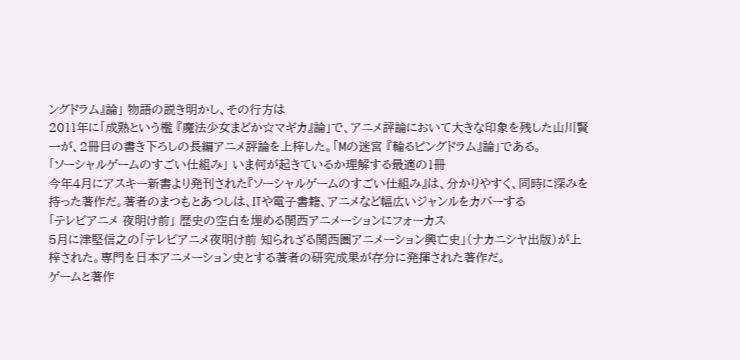ングドラム』論」 物語の説き明かし、その行方は
2011年に「成熟という檻 『魔法少女まどか☆マギカ』論」で、アニメ評論において大きな印象を残した山川賢一が、2冊目の書き下ろしの長編アニメ評論を上梓した。「Mの迷宮 『輪るピングドラム』論」である。
「ソーシャルゲームのすごい仕組み」 いま何が起きているか理解する最適の1冊
今年4月にアスキー新書より発刊された『ソーシャルゲームのすごい仕組み』は、分かりやすく、同時に深みを持った著作だ。著者のまつもとあつしは、ITや電子書籍、アニメなど幅広いジャンルをカバーする
「テレビアニメ 夜明け前」 歴史の空白を埋める関西アニメーションにフォーカス
5月に津堅信之の「テレビアニメ夜明け前 知られざる関西圏アニメーション興亡史」(ナカニシヤ出版)が上梓された。専門を日本アニメーション史とする著者の研究成果が存分に発揮された著作だ。
ゲームと著作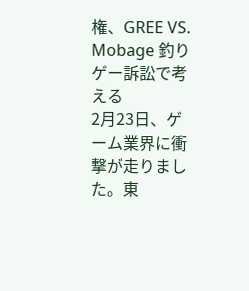権、GREE VS. Mobage 釣りゲー訴訟で考える
2月23日、ゲーム業界に衝撃が走りました。東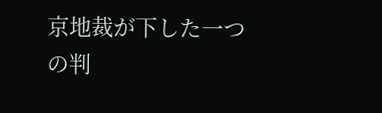京地裁が下した一つの判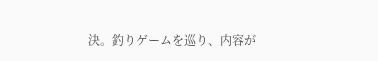決。釣りゲームを巡り、内容が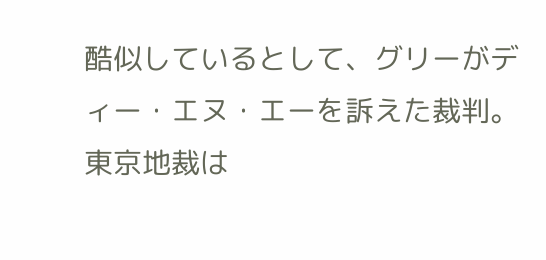酷似しているとして、グリーがディー・エヌ・エーを訴えた裁判。東京地裁は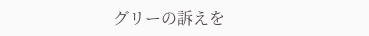グリーの訴えを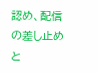認め、配信の差し止めと